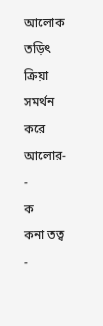আলোক তড়িৎ ক্রিয়া সমর্থন করে আলোর-
-
ক
কনা তত্ব
-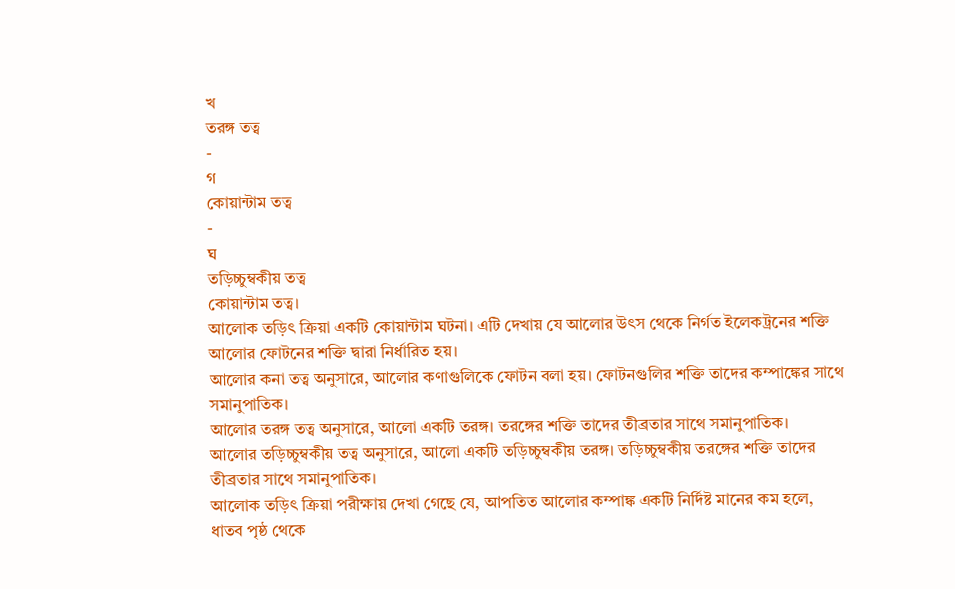খ
তরঙ্গ তত্ব
-
গ
কোয়ান্টাম তত্ব
-
ঘ
তড়িচ্চুম্বকীয় তত্ব
কোয়ান্টাম তত্ব।
আলোক তড়িৎ ক্রিয়া একটি কোয়ান্টাম ঘটনা। এটি দেখায় যে আলোর উৎস থেকে নির্গত ইলেকট্রনের শক্তি আলোর ফোটনের শক্তি দ্বারা নির্ধারিত হয়।
আলোর কনা তত্ব অনুসারে, আলোর কণাগুলিকে ফোটন বলা হয়। ফোটনগুলির শক্তি তাদের কম্পাঙ্কের সাথে সমানুপাতিক।
আলোর তরঙ্গ তত্ব অনুসারে, আলো একটি তরঙ্গ। তরঙ্গের শক্তি তাদের তীব্রতার সাথে সমানুপাতিক।
আলোর তড়িচ্চুম্বকীয় তত্ব অনুসারে, আলো একটি তড়িচ্চুম্বকীয় তরঙ্গ। তড়িচ্চুম্বকীয় তরঙ্গের শক্তি তাদের তীব্রতার সাথে সমানুপাতিক।
আলোক তড়িৎ ক্রিয়া পরীক্ষায় দেখা গেছে যে, আপতিত আলোর কম্পাঙ্ক একটি নির্দিষ্ট মানের কম হলে, ধাতব পৃষ্ঠ থেকে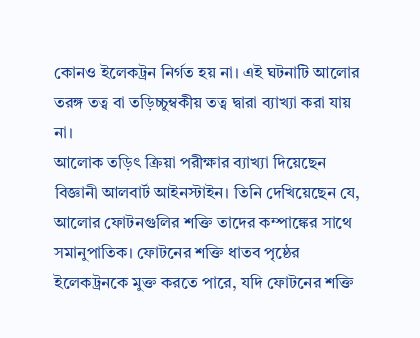কোনও ইলেকট্রন নির্গত হয় না। এই ঘটনাটি আলোর তরঙ্গ তত্ব বা তড়িচ্চুম্বকীয় তত্ব দ্বারা ব্যাখ্যা করা যায় না।
আলোক তড়িৎ ক্রিয়া পরীক্ষার ব্যাখ্যা দিয়েছেন বিজ্ঞানী আলবার্ট আইনস্টাইন। তিনি দেখিয়েছেন যে, আলোর ফোটনগুলির শক্তি তাদের কম্পাঙ্কের সাথে সমানুপাতিক। ফোটনের শক্তি ধাতব পৃষ্ঠের ইলেকট্রনকে মুক্ত করতে পারে, যদি ফোটনের শক্তি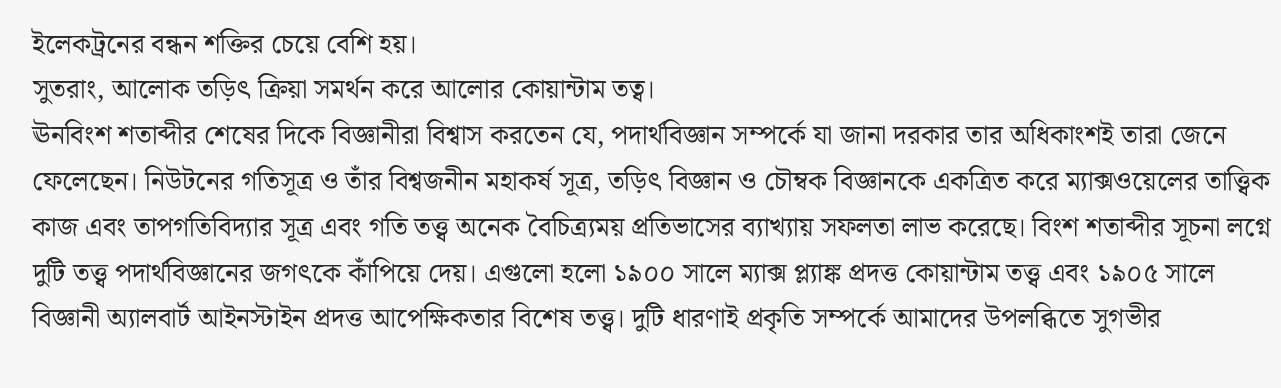ইলেকট্রনের বন্ধন শক্তির চেয়ে বেশি হয়।
সুতরাং, আলোক তড়িৎ ক্রিয়া সমর্থন করে আলোর কোয়ান্টাম তত্ব।
ঊনবিংশ শতাব্দীর শেষের দিকে বিজ্ঞানীরা বিশ্বাস করতেন যে, পদার্থবিজ্ঞান সম্পর্কে যা জানা দরকার তার অধিকাংশই তারা জেনে ফেলেছেন। নিউটনের গতিসূত্র ও তাঁর বিশ্বজনীন মহাকর্ষ সূত্র, তড়িৎ বিজ্ঞান ও চৌম্বক বিজ্ঞানকে একত্রিত করে ম্যাক্সওয়েলের তাত্ত্বিক কাজ এবং তাপগতিবিদ্যার সূত্র এবং গতি তত্ত্ব অনেক বৈচিত্র্যময় প্রতিভাসের ব্যাখ্যায় সফলতা লাভ করেছে। বিংশ শতাব্দীর সূচনা লগ্নে দুটি তত্ত্ব পদার্থবিজ্ঞানের জগৎকে কাঁপিয়ে দেয়। এগুলো হলো ১৯০০ সালে ম্যাক্স প্ল্যাঙ্ক প্রদত্ত কোয়ান্টাম তত্ত্ব এবং ১৯০৫ সালে বিজ্ঞানী অ্যালবার্ট আইনস্টাইন প্রদত্ত আপেক্ষিকতার বিশেষ তত্ত্ব। দুটি ধারণাই প্রকৃতি সম্পর্কে আমাদের উপলব্ধিতে সুগভীর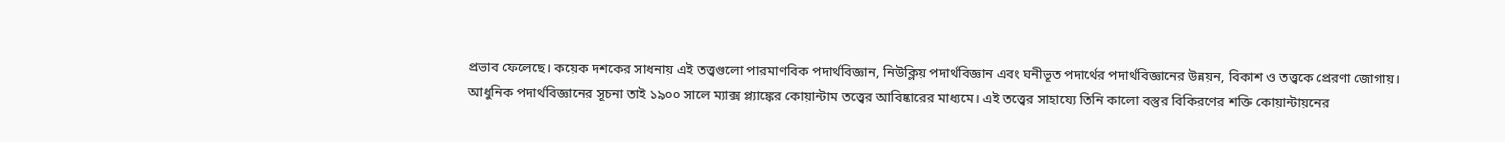প্রভাব ফেলেছে। কয়েক দশকের সাধনায় এই তত্ত্বগুলো পারমাণবিক পদার্থবিজ্ঞান, নিউক্লিয় পদার্থবিজ্ঞান এবং ঘনীভূত পদার্থের পদার্থবিজ্ঞানের উন্নয়ন, বিকাশ ও তত্ত্বকে প্রেরণা জোগায়।
আধুনিক পদার্থবিজ্ঞানের সূচনা তাই ১৯০০ সালে ম্যাক্স প্ল্যাঙ্কের কোয়ান্টাম তত্ত্বের আবিষ্কারের মাধ্যমে। এই তত্ত্বের সাহায্যে তিনি কালো বস্তুর বিকিরণের শক্তি কোয়ান্টায়নের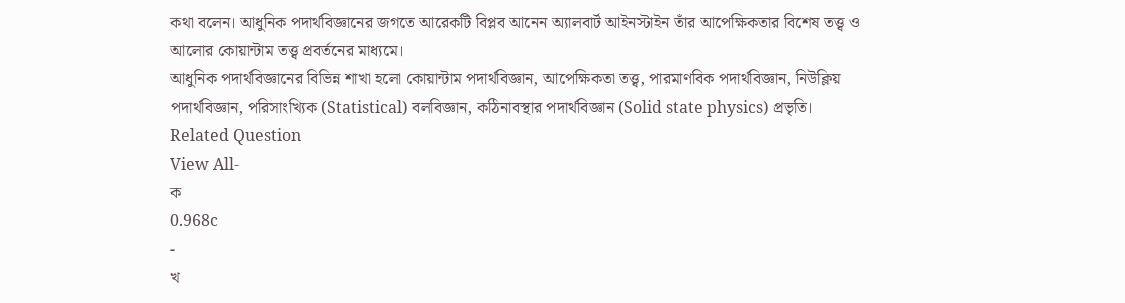কথা বলেন। আধুনিক পদার্থবিজ্ঞানের জগতে আরেকটি বিপ্লব আনেন অ্যালবার্ট আইনস্টাইন তাঁর আপেক্ষিকতার বিশেষ তত্ত্ব ও আলোর কোয়ান্টাম তত্ত্ব প্রবর্তনের মাধ্যমে।
আধুনিক পদার্থবিজ্ঞানের বিভিন্ন শাখা হলো কোয়ান্টাম পদার্থবিজ্ঞান, আপেক্ষিকতা তত্ত্ব, পারমাণবিক পদার্থবিজ্ঞান, নিউক্লিয় পদার্থবিজ্ঞান, পরিসাংখ্যিক (Statistical) বলবিজ্ঞান, কঠিনাবস্থার পদার্থবিজ্ঞান (Solid state physics) প্রভৃতি।
Related Question
View All-
ক
0.968c
-
খ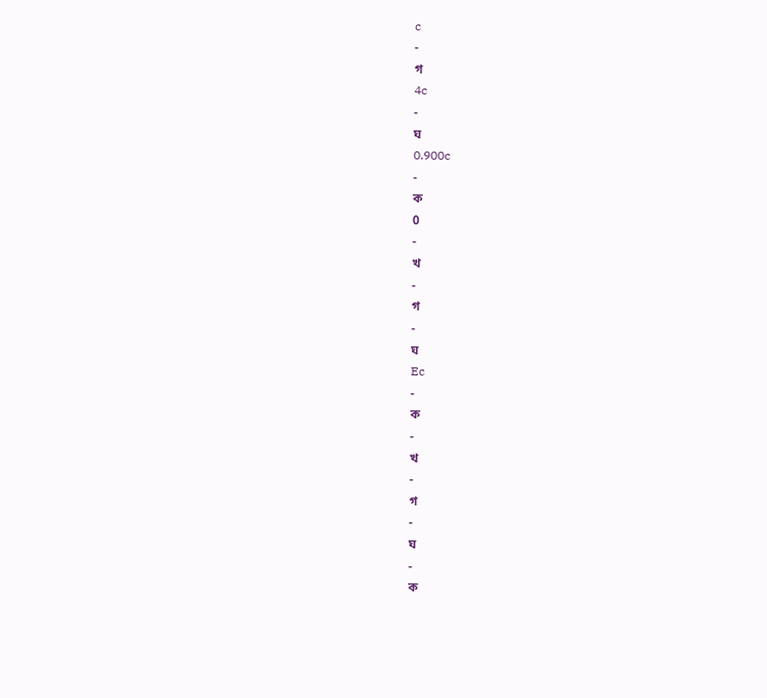c
-
গ
4c
-
ঘ
0.900c
-
ক
0
-
খ
-
গ
-
ঘ
Ec
-
ক
-
খ
-
গ
-
ঘ
-
ক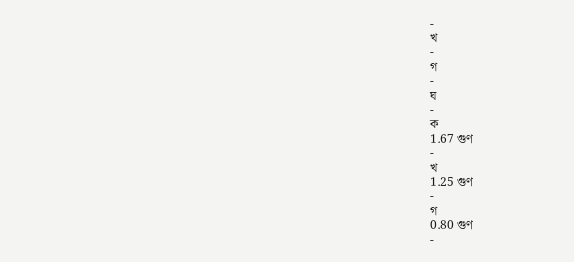-
খ
-
গ
-
ঘ
-
ক
1.67 গুণ
-
খ
1.25 গুণ
-
গ
0.80 গুণ
-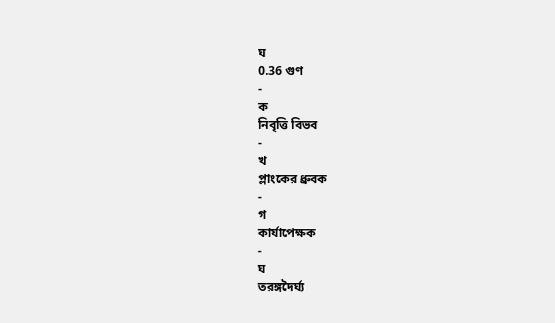ঘ
0.36 গুণ
-
ক
নিবৃত্তি বিভব
-
খ
প্লাংকের ধ্রুবক
-
গ
কার্যাপেক্ষক
-
ঘ
তরঙ্গদৈর্ঘ্য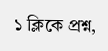১ ক্লিকে প্রশ্ন,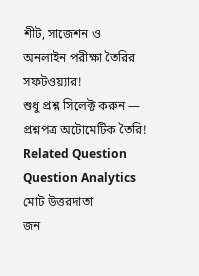শীট, সাজেশন ও
অনলাইন পরীক্ষা তৈরির সফটওয়্যার!
শুধু প্রশ্ন সিলেক্ট করুন — প্রশ্নপত্র অটোমেটিক তৈরি!
Related Question
Question Analytics
মোট উত্তরদাতা
জন